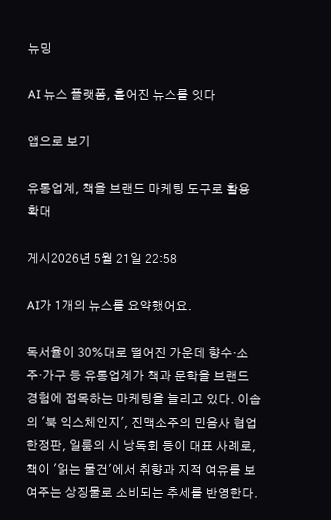뉴밍

AI 뉴스 플랫폼, 흩어진 뉴스를 잇다

앱으로 보기

유통업계, 책을 브랜드 마케팅 도구로 활용 확대

게시2026년 5월 21일 22:58

AI가 1개의 뉴스를 요약했어요.

독서율이 30%대로 떨어진 가운데 향수·소주·가구 등 유통업계가 책과 문학을 브랜드 경험에 접목하는 마케팅을 늘리고 있다. 이솝의 '북 익스체인지', 진맥소주의 민음사 협업 한정판, 일룸의 시 낭독회 등이 대표 사례로, 책이 '읽는 물건'에서 취향과 지적 여유를 보여주는 상징물로 소비되는 추세를 반영한다.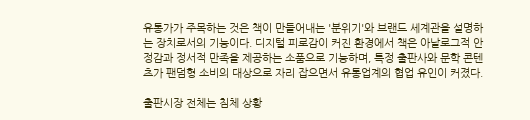유통가가 주목하는 것은 책이 만들어내는 '분위기'와 브랜드 세계관을 설명하는 장치로서의 기능이다. 디지털 피로감이 커진 환경에서 책은 아날로그적 안정감과 정서적 만족을 제공하는 소품으로 기능하며, 특정 출판사와 문학 콘텐츠가 팬덤형 소비의 대상으로 자리 잡으면서 유통업계의 협업 유인이 커졌다.

출판시장 전체는 침체 상황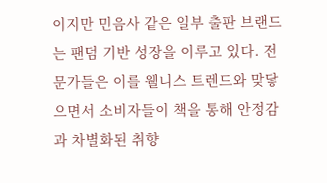이지만 민음사 같은 일부 출판 브랜드는 팬덤 기반 성장을 이루고 있다. 전문가들은 이를 웰니스 트렌드와 맞닿으면서 소비자들이 책을 통해 안정감과 차별화된 취향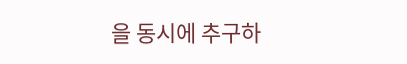을 동시에 추구하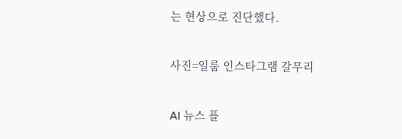는 현상으로 진단했다.

사진=일룸 인스타그램 갈무리

AI 뉴스 플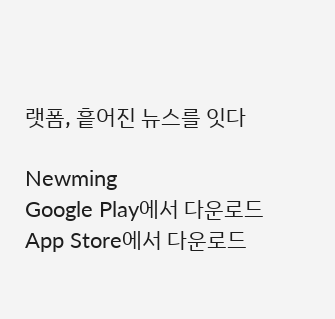랫폼, 흩어진 뉴스를 잇다

Newming
Google Play에서 다운로드App Store에서 다운로드